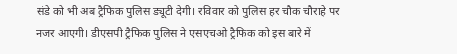संडे को भी अब ट्रैफिक पुलिस ड्यूटी देगी। रविवार को पुलिस हर चौक चौराहे पर नजर आएगी। डीएसपी ट्रैफिक पुलिस ने एसएचओ ट्रैफिक को इस बारे में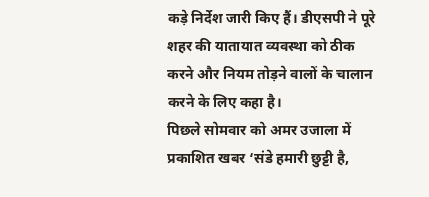कड़े निर्देश जारी किए हैं। डीएसपी ने पूरे शहर की यातायात व्यवस्था को ठीक करने और नियम तोड़ने वालों के चालान करने के लिए कहा है।
पिछले सोमवार को अमर उजाला में प्रकाशित खबर ‘संडे हमारी छुट्टी है,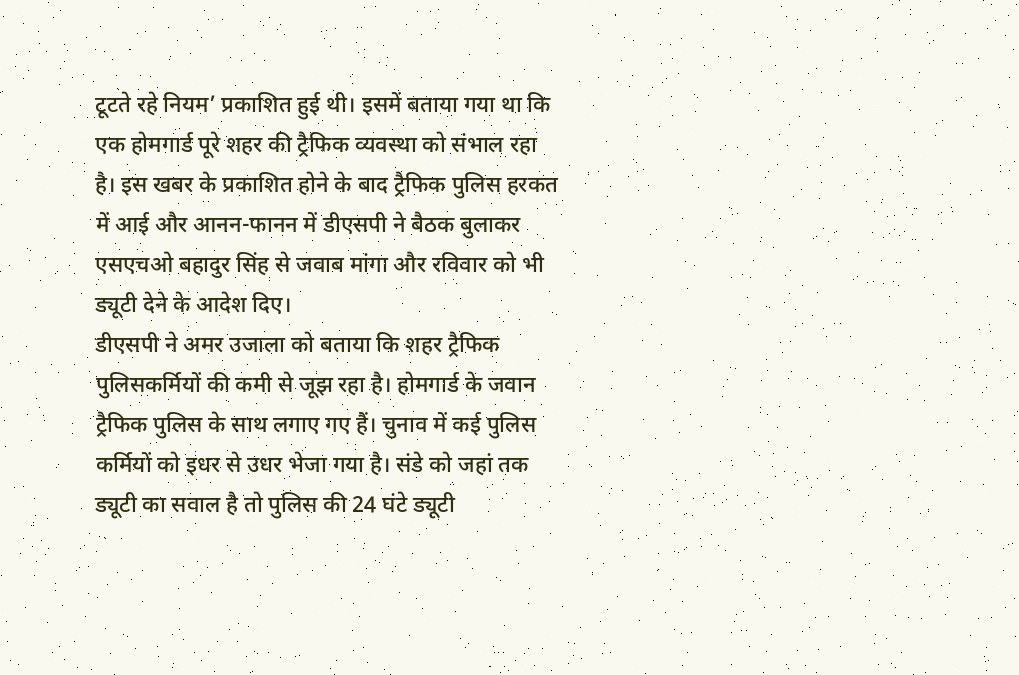टूटते रहे नियम’ प्रकाशित हुई थी। इसमें बताया गया था कि एक होमगार्ड पूरे शहर की ट्रैफिक व्यवस्था को संभाल रहा है। इस खबर के प्रकाशित होने के बाद ट्रैफिक पुलिस हरकत में आई और आनन-फानन में डीएसपी ने बैठक बुलाकर एसएचओ बहादुर सिंह से जवाब मांगा और रविवार को भी ड्यूटी देने के आदेश दिए।
डीएसपी ने अमर उजाला को बताया कि शहर ट्रैफिक पुलिसकर्मियों की कमी से जूझ रहा है। होमगार्ड के जवान ट्रैफिक पुलिस के साथ लगाए गए हैं। चुनाव में कई पुलिस कर्मियों को इधर से उधर भेजा गया है। संडे को जहां तक ड्यूटी का सवाल है तो पुलिस की 24 घंटे ड्यूटी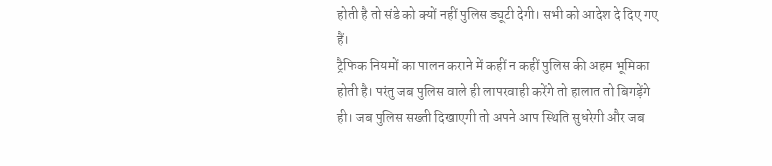होती है तो संडे को क्यों नहीं पुलिस ड्यूटी देगी। सभी को आदेश दे दिए गए हैं।
ट्रैफिक नियमों का पालन कराने में कहीं न कहीं पुलिस की अहम भूमिका होती है। परंतु जब पुलिस वाले ही लापरवाही करेंगे तो हालात तो बिगड़ेंगे ही। जब पुलिस सख्ती दिखाएगी तो अपने आप स्थिति सुधरेगी और जब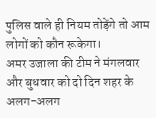पुलिस वाले ही नियम तोड़ेंगे तो आम लोगों को कौन रूकेगा।
अमर उजाला की टीम ने मंगलवार और बुधवार को दो दिन शहर के अलग-अलग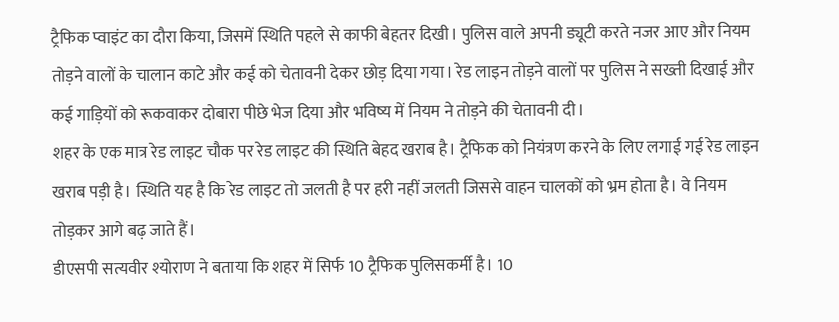ट्रैफिक प्वाइंट का दौरा किया, जिसमें स्थिति पहले से काफी बेहतर दिखी। पुलिस वाले अपनी ड्यूटी करते नजर आए और नियम तोड़ने वालों के चालान काटे और कई को चेतावनी देकर छोड़ दिया गया। रेड लाइन तोड़ने वालों पर पुलिस ने सख्ती दिखाई और कई गाड़ियों को रूकवाकर दोबारा पीछे भेज दिया और भविष्य में नियम ने तोड़ने की चेतावनी दी।
शहर के एक मात्र रेड लाइट चौक पर रेड लाइट की स्थिति बेहद खराब है। ट्रैफिक को नियंत्रण करने के लिए लगाई गई रेड लाइन खराब पड़ी है। स्थिति यह है कि रेड लाइट तो जलती है पर हरी नहीं जलती जिससे वाहन चालकों को भ्रम होता है। वे नियम तोड़कर आगे बढ़ जाते हैं।
डीएसपी सत्यवीर श्योराण ने बताया कि शहर में सिर्फ 10 ट्रैफिक पुलिसकर्मी है। 10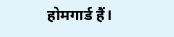होमगार्ड हैं।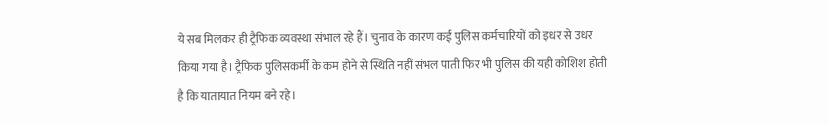ये सब मिलकर ही ट्रैफिक व्यवस्था संभाल रहे हैं। चुनाव के कारण कई पुलिस कर्मचारियों को इधर से उधर किया गया है। ट्रैफिक पुलिसकर्मी के कम होने से स्थिति नहीं संभल पाती फिर भी पुलिस की यही कोशिश होती है कि यातायात नियम बने रहे।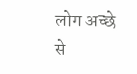लोग अच्छे से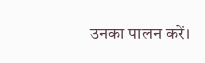उनका पालन करें।